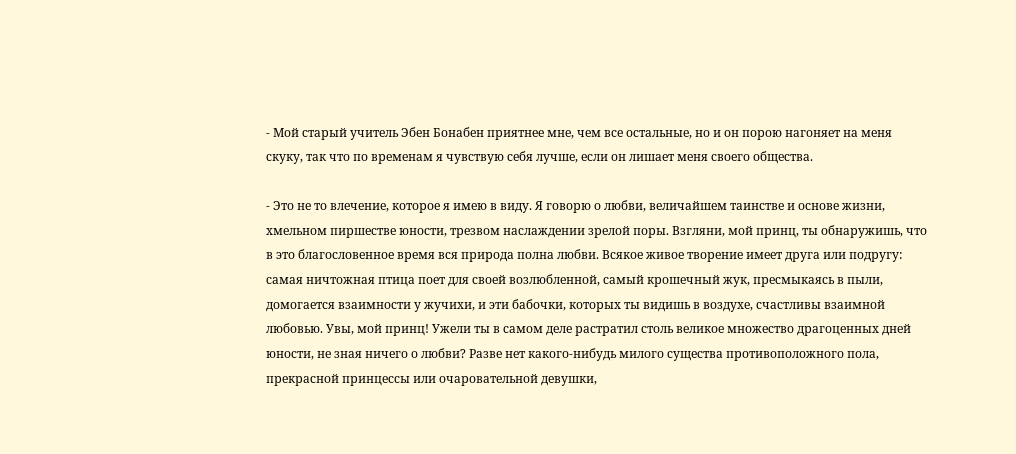- Мой старый учитель Эбен Бонабен приятнее мне, чем все остальные, но и он порою нагоняет на меня скуку, так что по временам я чувствую себя лучше, если он лишает меня своего общества.

- Это не то влечение, которое я имею в виду. Я говорю о любви, величайшем таинстве и основе жизни, хмельном пиршестве юности, трезвом наслаждении зрелой поры. Взгляни, мой принц, ты обнаружишь, что в это благословенное время вся природа полна любви. Всякое живое творение имеет друга или подругу: самая ничтожная птица поет для своей возлюбленной, самый крошечный жук, пресмыкаясь в пыли, домогается взаимности у жучихи, и эти бабочки, которых ты видишь в воздухе, счастливы взаимной любовью. Увы, мой принц! Ужели ты в самом деле растратил столь великое множество драгоценных дней юности, не зная ничего о любви? Разве нет какого-нибудь милого существа противоположного пола, прекрасной принцессы или очаровательной девушки,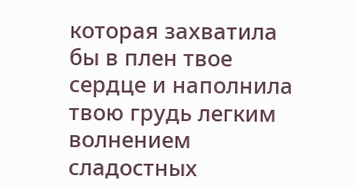которая захватила бы в плен твое сердце и наполнила твою грудь легким волнением сладостных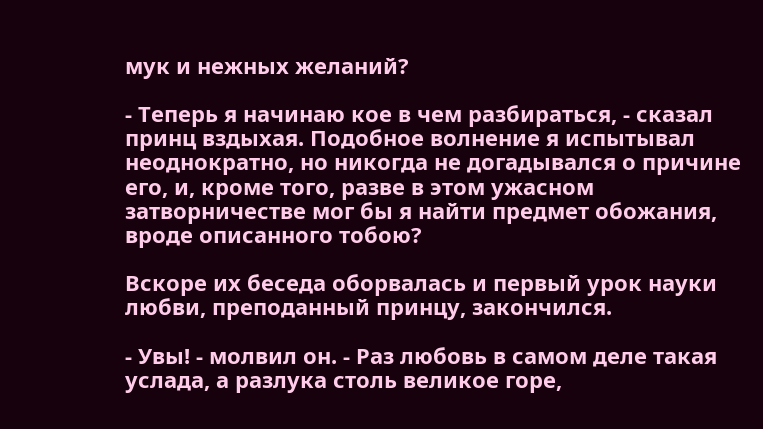мук и нежных желаний?

- Теперь я начинаю кое в чем разбираться, - сказал принц вздыхая. Подобное волнение я испытывал неоднократно, но никогда не догадывался о причине его, и, кроме того, разве в этом ужасном затворничестве мог бы я найти предмет обожания, вроде описанного тобою?

Вскоре их беседа оборвалась и первый урок науки любви, преподанный принцу, закончился.

- Увы! - молвил он. - Раз любовь в самом деле такая услада, а разлука столь великое горе,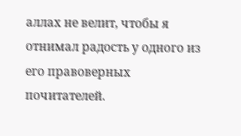аллах не велит, чтобы я отнимал радость у одного из его правоверных почитателей.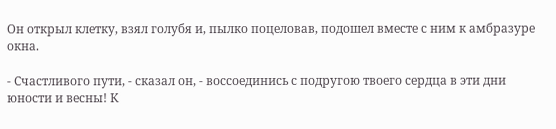Он открыл клетку, взял голубя и, пылко поцеловав, подошел вместе с ним к амбразуре окна.

- Счастливого пути, - сказал он, - воссоединись с подругою твоего сердца в эти дни юности и весны! К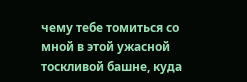чему тебе томиться со мной в этой ужасной тоскливой башне, куда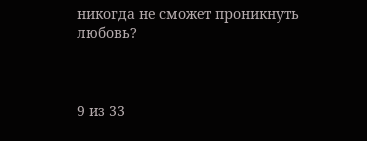никогда не сможет проникнуть любовь?



9 из 33